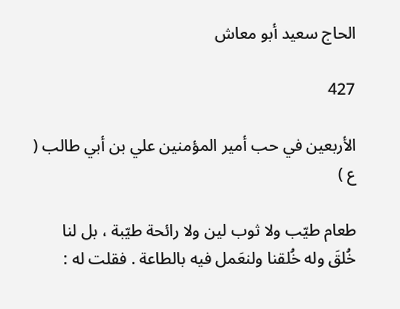الحاج سعيد أبو معاش

427

الأربعين في حب أمير المؤمنين علي بن أبي طالب ( ع )

طعام طيّب ولا ثوب لين ولا رائحة طيّبة ، بل لنا خُلقَ وله خُلقنا ولنعَمل فيه بالطاعة . فقلت له :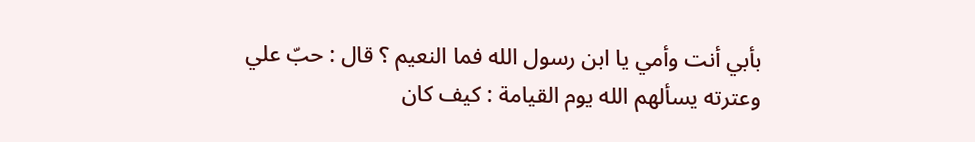بأبي أنت وأمي يا ابن رسول الله فما النعيم ؟ قال : حبّ علي وعترته يسألهم الله يوم القيامة : كيف كان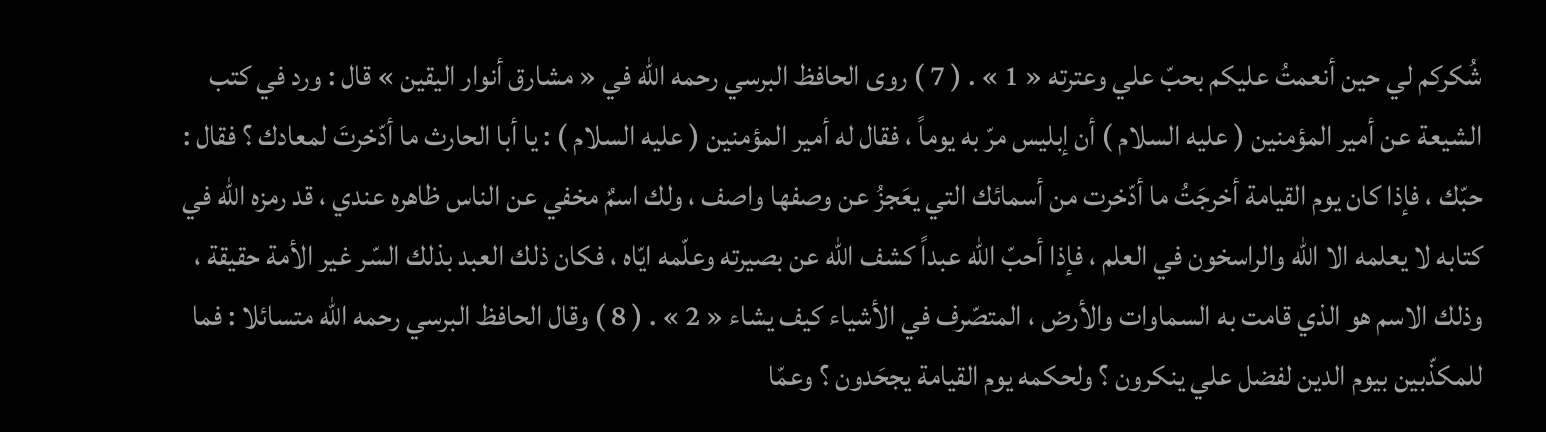شُكركم لي حين أنعمتُ عليكم بحبّ علي وعترته « 1 » . ( 7 ) روى الحافظ البرسي رحمه الله في « مشارق أنوار اليقين » قال : ورد في كتب الشيعة عن أمير المؤمنين ( عليه السلام ) أن إبليس مرّ به يوماً ، فقال له أمير المؤمنين ( عليه السلام ) : يا أبا الحارث ما أدّخرتَ لمعادك ؟ فقال : حبّك ، فإذا كان يوم القيامة أخرجَتُ ما أدّخرت من أسمائك التي يعَجزُ عن وصفها واصف ، ولك اسمٌ مخفي عن الناس ظاهره عندي ، قد رمزه الله في كتابه لا يعلمه الا الله والراسخون في العلم ، فإذا أحبّ الله عبداً كشف الله عن بصيرته وعلّمه ايّاه ، فكان ذلك العبد بذلك السّر غير الأمة حقيقة ، وذلك الاسم هو الذي قامت به السماوات والأرض ، المتصّرف في الأشياء كيف يشاء « 2 » . ( 8 ) وقال الحافظ البرسي رحمه الله متسائلا : فما للمكذّبين بيوم الدين لفضل علي ينكرون ؟ ولحكمه يوم القيامة يجحَدون ؟ وعمّا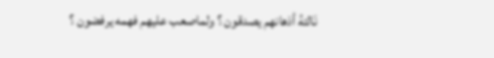نَالتهُ أذهانهم يصدقون ؟ ولماصعب عليهم فهمه يرفضون ؟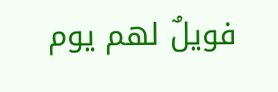فويلٌ لهم يوم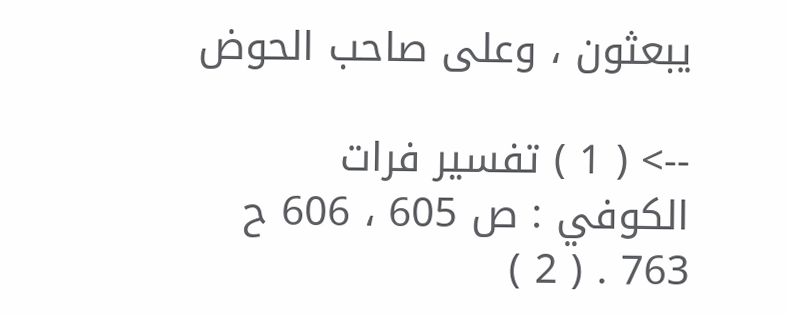يبعثون ، وعلى صاحب الحوض

--> ( 1 ) تفسير فرات الكوفي : ص 605 ، 606 ح 763 . ( 2 )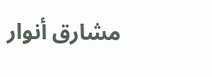مشارق أنوار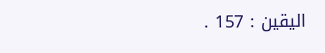اليقين : 157 .